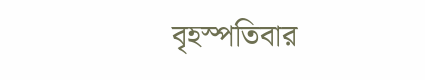বৃহস্পতিবার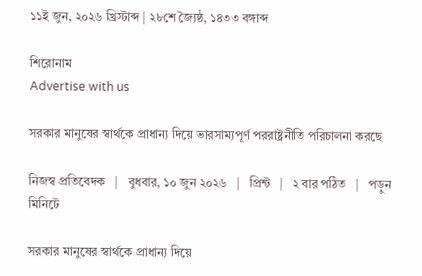১১ই জুন, ২০২৬ খ্রিস্টাব্দ | ২৮শে জ্যৈষ্ঠ, ১৪৩৩ বঙ্গাব্দ

শিরোনাম
Advertise with us

সরকার মানুষের স্বার্থকে প্রাধান্য দিয়ে ভারসাম্যপূর্ণ পররাষ্ট্রনীতি পরিচালনা করছে

নিজস্ব প্রতিবেদক   |   বুধবার, ১০ জুন ২০২৬   |   প্রিন্ট   |   ২ বার পঠিত   |   পড়ুন মিনিটে

সরকার মানুষের স্বার্থকে প্রাধান্য দিয়ে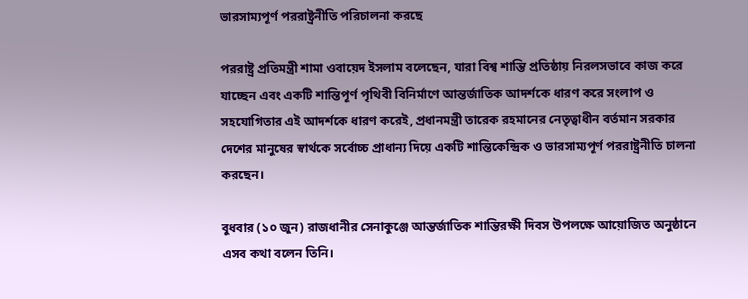ভারসাম্যপূর্ণ পররাষ্ট্রনীতি পরিচালনা করছে

পররাষ্ট্র প্রতিমন্ত্রী শামা ওবায়েদ ইসলাম বলেছেন, যারা বিশ্ব শান্তি প্রতিষ্ঠায় নিরলসভাবে কাজ করে যাচ্ছেন এবং একটি শান্তিপূর্ণ পৃথিবী বিনির্মাণে আন্তর্জাতিক আদর্শকে ধারণ করে সংলাপ ও সহযোগিতার এই আদর্শকে ধারণ করেই, প্রধানমন্ত্রী তারেক রহমানের নেতৃত্বাধীন বর্তমান সরকার দেশের মানুষের স্বার্থকে সর্বোচ্চ প্রাধান্য দিয়ে একটি শান্তিকেন্দ্রিক ও ভারসাম্যপূর্ণ পররাষ্ট্রনীতি চালনা করছেন।

বুধবার (১০ জুন) রাজধানীর সেনাকুঞ্জে আন্তর্জাতিক শান্তিরক্ষী দিবস উপলক্ষে আয়োজিত অনুষ্ঠানে এসব কথা বলেন তিনি।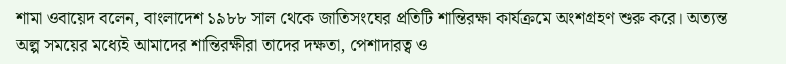শামা ওবায়েদ বলেন, বাংলাদেশ ১৯৮৮ সাল থেকে জাতিসংঘের প্রতিটি শান্তিরক্ষা কার্যক্রমে অংশগ্রহণ শুরু করে। অত্যন্ত অল্প সময়ের মধ্যেই আমাদের শান্তিরক্ষীরা তাদের দক্ষতা, পেশাদারত্ব ও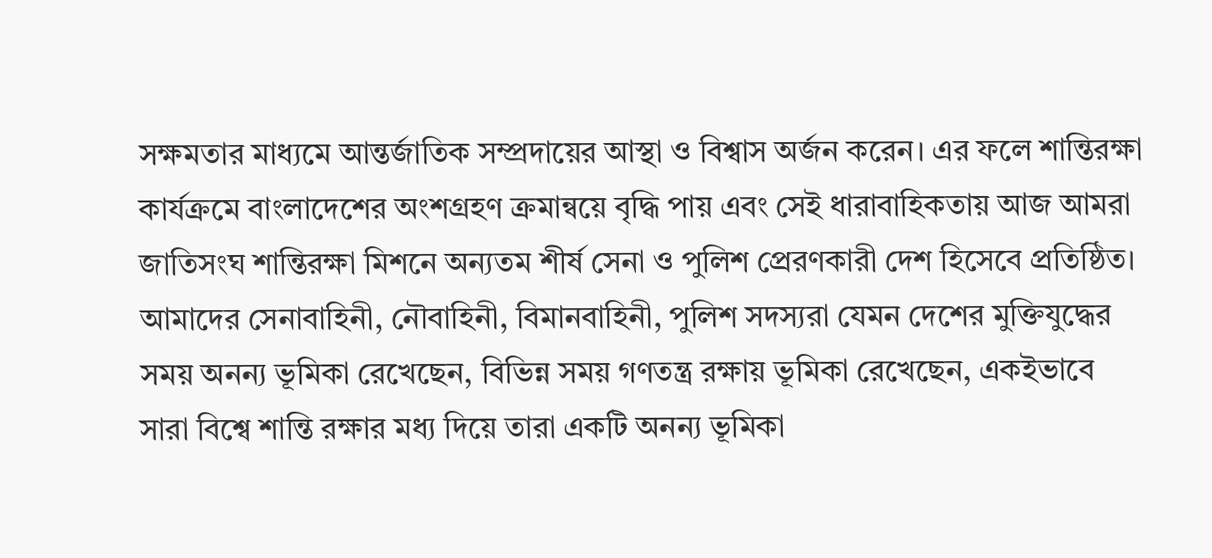সক্ষমতার মাধ্যমে আন্তর্জাতিক সম্প্রদায়ের আস্থা ও বিশ্বাস অর্জন করেন। এর ফলে শান্তিরক্ষা কার্যক্রমে বাংলাদেশের অংশগ্রহণ ক্রমান্বয়ে বৃদ্ধি পায় এবং সেই ধারাবাহিকতায় আজ আমরা জাতিসংঘ শান্তিরক্ষা মিশনে অন্যতম শীর্ষ সেনা ও পুলিশ প্রেরণকারী দেশ হিসেবে প্রতিষ্ঠিত। আমাদের সেনাবাহিনী, নৌবাহিনী, বিমানবাহিনী, পুলিশ সদস্যরা যেমন দেশের মুক্তিযুদ্ধের সময় অনন্য ভূমিকা রেখেছেন, বিভিন্ন সময় গণতন্ত্র রক্ষায় ভূমিকা রেখেছেন, একইভাবে সারা বিশ্বে শান্তি রক্ষার মধ্য দিয়ে তারা একটি অনন্য ভূমিকা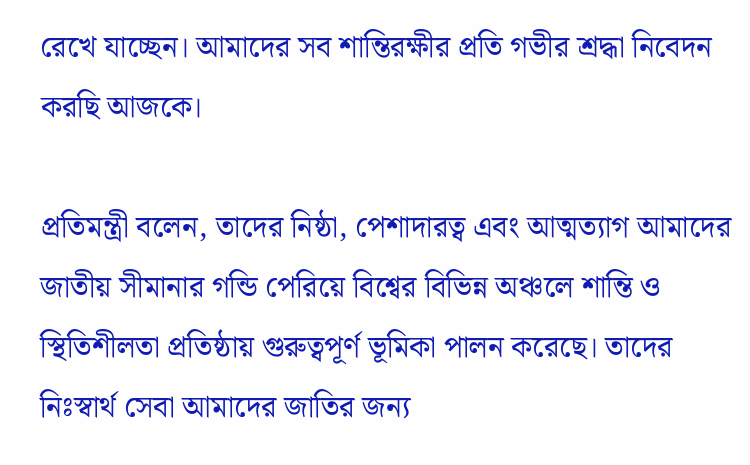রেখে যাচ্ছেন। আমাদের সব শান্তিরক্ষীর প্রতি গভীর শ্রদ্ধা নিবেদন করছি আজকে।

প্রতিমন্ত্রী বলেন, তাদের নিষ্ঠা, পেশাদারত্ব এবং আত্মত্যাগ আমাদের জাতীয় সীমানার গন্ডি পেরিয়ে বিশ্বের বিভিন্ন অঞ্চলে শান্তি ও স্থিতিশীলতা প্রতিষ্ঠায় গুরুত্বপূর্ণ ভূমিকা পালন করেছে। তাদের নিঃস্বার্থ সেবা আমাদের জাতির জন্য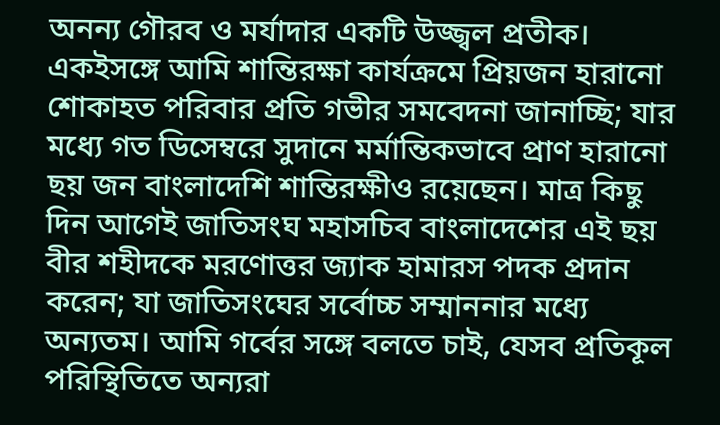অনন্য গৌরব ও মর্যাদার একটি উজ্জ্বল প্রতীক। একইসঙ্গে আমি শান্তিরক্ষা কার্যক্রমে প্রিয়জন হারানো শোকাহত পরিবার প্রতি গভীর সমবেদনা জানাচ্ছি; যার মধ্যে গত ডিসেম্বরে সুদানে মর্মান্তিকভাবে প্রাণ হারানো ছয় জন বাংলাদেশি শান্তিরক্ষীও রয়েছেন। মাত্র কিছু দিন আগেই জাতিসংঘ মহাসচিব বাংলাদেশের এই ছয় বীর শহীদকে মরণোত্তর জ্যাক হামারস পদক প্রদান করেন; যা জাতিসংঘের সর্বোচ্চ সম্মাননার মধ্যে অন্যতম। আমি গর্বের সঙ্গে বলতে চাই, যেসব প্রতিকূল পরিস্থিতিতে অন্যরা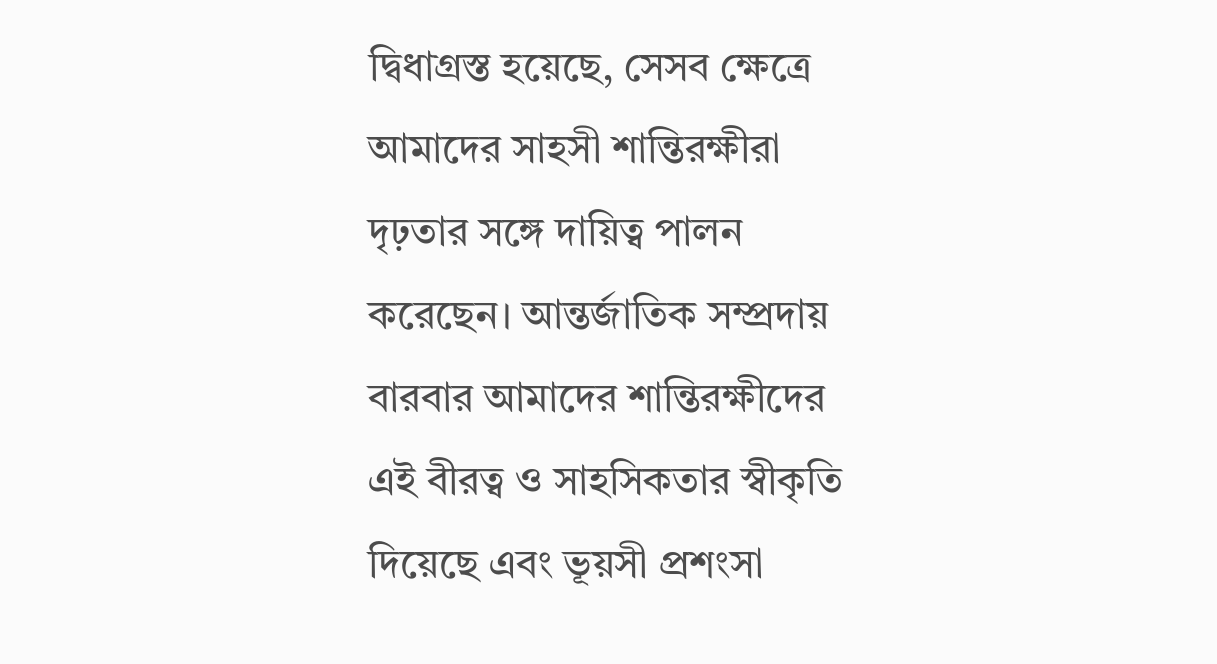দ্বিধাগ্রস্ত হয়েছে, সেসব ক্ষেত্রে আমাদের সাহসী শান্তিরক্ষীরা দৃঢ়তার সঙ্গে দায়িত্ব পালন করেছেন। আন্তর্জাতিক সম্প্রদায় বারবার আমাদের শান্তিরক্ষীদের এই বীরত্ব ও সাহসিকতার স্বীকৃতি দিয়েছে এবং ভূয়সী প্রশংসা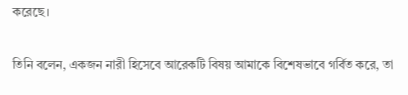করেছে।

তিনি বলেন, একজন নারী হিসেবে আরেকটি বিষয় আমাকে বিশেষভাবে গর্বিত করে, তা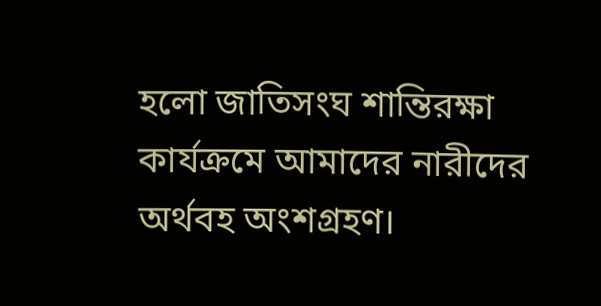হলো জাতিসংঘ শান্তিরক্ষা কার্যক্রমে আমাদের নারীদের অর্থবহ অংশগ্রহণ।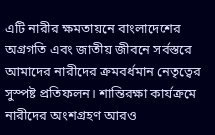এটি নারীর ক্ষমতায়নে বাংলাদেশের অগ্রগতি এবং জাতীয় জীবনে সর্বস্তরে আমাদের নারীদের ক্রমবর্ধমান নেতৃত্বের সুস্পষ্ট প্রতিফলন। শান্তিরক্ষা কার্যক্রমে নারীদের অংশগ্রহণ আরও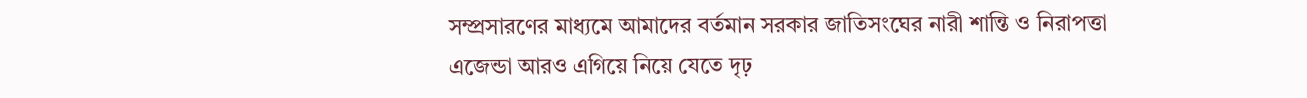সম্প্রসারণের মাধ্যমে আমাদের বর্তমান সরকার জাতিসংঘের নারী শান্তি ও নিরাপত্তা এজেন্ডা আরও এগিয়ে নিয়ে যেতে দৃঢ়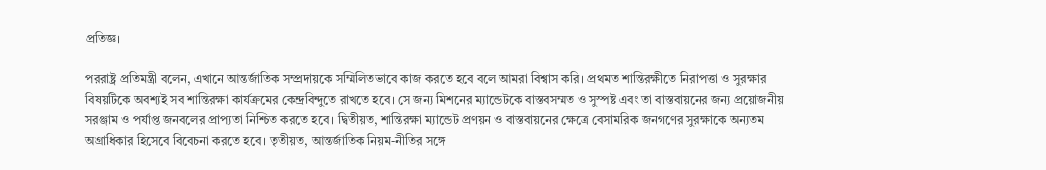প্রতিজ্ঞ।

পররাষ্ট্র প্রতিমন্ত্রী বলেন, এখানে আন্তর্জাতিক সম্প্রদায়কে সম্মিলিতভাবে কাজ করতে হবে বলে আমরা বিশ্বাস করি। প্রথমত শান্তিরক্ষীতে নিরাপত্তা ও সুরক্ষার বিষয়টিকে অবশ্যই সব শান্তিরক্ষা কার্যক্রমের কেন্দ্রবিন্দুতে রাখতে হবে। সে জন্য মিশনের ম্যান্ডেটকে বাস্তবসম্মত ও সুস্পষ্ট এবং তা বাস্তবায়নের জন্য প্রয়োজনীয় সরঞ্জাম ও পর্যাপ্ত জনবলের প্রাপ্যতা নিশ্চিত করতে হবে। দ্বিতীয়ত, শান্তিরক্ষা ম্যান্ডেট প্রণয়ন ও বাস্তবায়নের ক্ষেত্রে বেসামরিক জনগণের সুরক্ষাকে অন্যতম অগ্রাধিকার হিসেবে বিবেচনা করতে হবে। তৃতীয়ত, আন্তর্জাতিক নিয়ম-নীতির সঙ্গে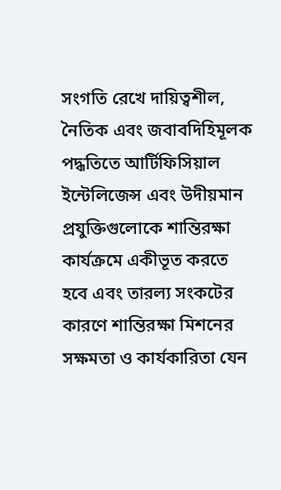সংগতি রেখে দায়িত্বশীল, নৈতিক এবং জবাবদিহিমূলক পদ্ধতিতে আর্টিফিসিয়াল ইন্টেলিজেন্স এবং উদীয়মান প্রযুক্তিগুলোকে শান্তিরক্ষা কার্যক্রমে একীভূত করতে হবে এবং তারল্য সংকটের কারণে শান্তিরক্ষা মিশনের সক্ষমতা ও কার্যকারিতা যেন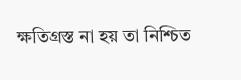ক্ষতিগ্রস্ত না হয় তা নিশ্চিত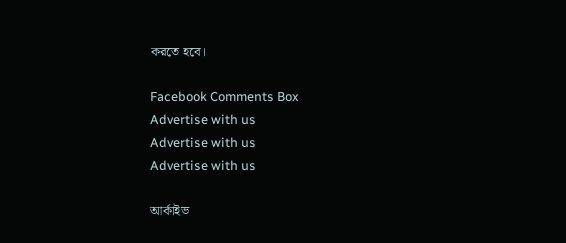করতে হবে।

Facebook Comments Box
Advertise with us
Advertise with us
Advertise with us

আর্কাইভ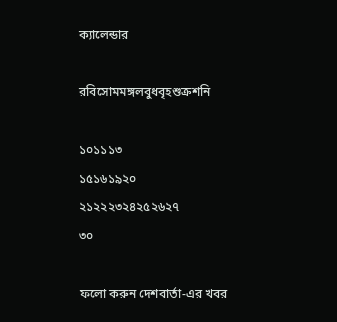ক্যালেন্ডার

রবিসোমমঙ্গলবুধবৃহশুক্রশনি

১০১১১৩
১৫১৬১৯২০
২১২২২৩২৪২৫২৬২৭
৩০

ফলো করুন দেশবার্তা-এর খবর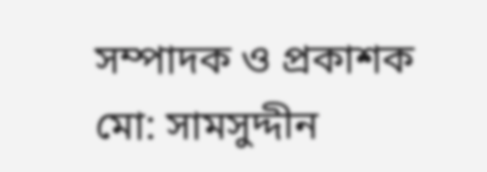সম্পাদক ও প্রকাশক
মো: সামসুদ্দীন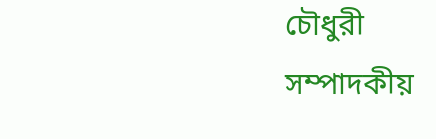চৌধুরী
সম্পাদকীয়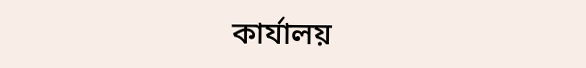কার্যালয়